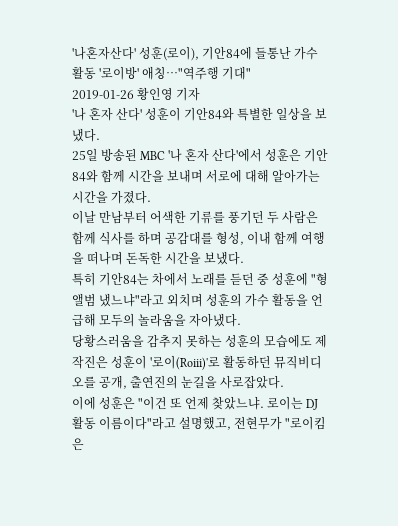'나혼자산다' 성훈(로이), 기안84에 들통난 가수 활동 '로이방' 애칭…"역주행 기대"
2019-01-26 황인영 기자
'나 혼자 산다' 성훈이 기안84와 특별한 일상을 보냈다.
25일 방송된 MBC '나 혼자 산다'에서 성훈은 기안84와 함께 시간을 보내며 서로에 대해 알아가는 시간을 가졌다.
이날 만남부터 어색한 기류를 풍기던 두 사람은 함께 식사를 하며 공감대를 형성, 이내 함께 여행을 떠나며 돈독한 시간을 보냈다.
특히 기안84는 차에서 노래를 듣던 중 성훈에 "형 앨범 냈느냐"라고 외치며 성훈의 가수 활동을 언급해 모두의 놀라움을 자아냈다.
당황스러움을 감추지 못하는 성훈의 모습에도 제작진은 성훈이 '로이(Roiii)'로 활동하던 뮤직비디오를 공개, 출연진의 눈길을 사로잡았다.
이에 성훈은 "이건 또 언제 찾았느냐. 로이는 DJ 활동 이름이다"라고 설명했고, 전현무가 "로이킴은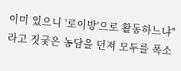이미 있으니 '로이방'으로 활동하느냐"라고 짓궂은 농담을 던져 모두를 폭소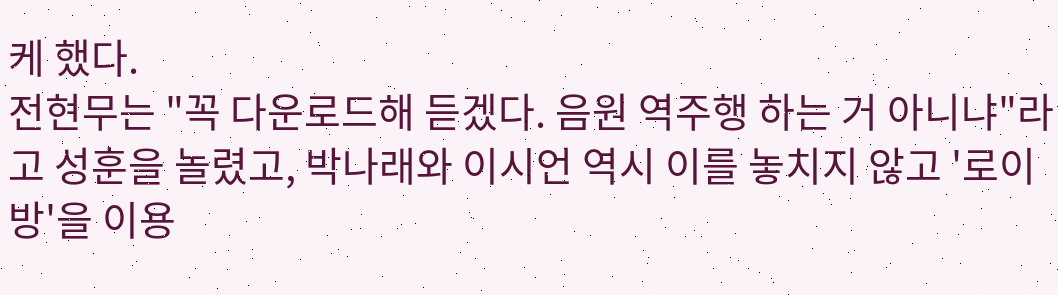케 했다.
전현무는 "꼭 다운로드해 듣겠다. 음원 역주행 하는 거 아니냐"라고 성훈을 놀렸고, 박나래와 이시언 역시 이를 놓치지 않고 '로이방'을 이용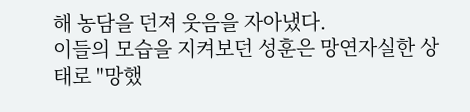해 농담을 던져 웃음을 자아냈다.
이들의 모습을 지켜보던 성훈은 망연자실한 상태로 "망했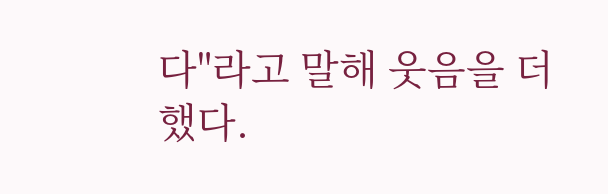다"라고 말해 웃음을 더했다.